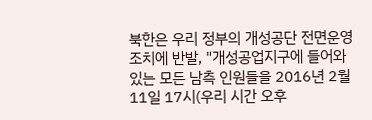북한은 우리 정부의 개성공단 전면운영조치에 반발, "개성공업지구에 들어와 있는 모든 남측 인원들을 2016년 2월 11일 17시(우리 시간 오후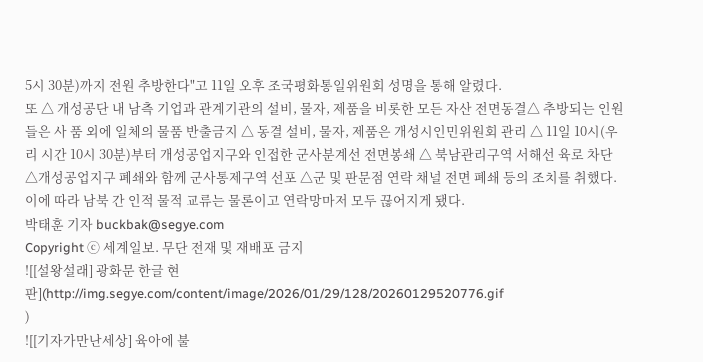5시 30분)까지 전원 추방한다"고 11일 오후 조국평화통일위원회 성명을 통해 알렸다.
또 △ 개성공단 내 남측 기업과 관계기관의 설비, 물자, 제품을 비롯한 모든 자산 전면동결△ 추방되는 인원들은 사 품 외에 일체의 물품 반출금지 △ 동결 설비, 물자, 제품은 개성시인민위원회 관리 △ 11일 10시(우리 시간 10시 30분)부터 개성공업지구와 인접한 군사분계선 전면봉쇄 △ 북남관리구역 서해선 육로 차단 △개성공업지구 폐쇄와 함께 군사통제구역 선포 △군 및 판문점 연락 채널 전면 폐쇄 등의 조치를 취했다.
이에 따라 남북 간 인적 물적 교류는 물론이고 연락망마저 모두 끊어지게 됐다.
박태훈 기자 buckbak@segye.com
Copyright ⓒ 세계일보. 무단 전재 및 재배포 금지
![[설왕설래] 광화문 한글 현판](http://img.segye.com/content/image/2026/01/29/128/20260129520776.gif
)
![[기자가만난세상] 육아에 불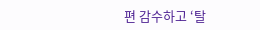편 감수하고 ‘탈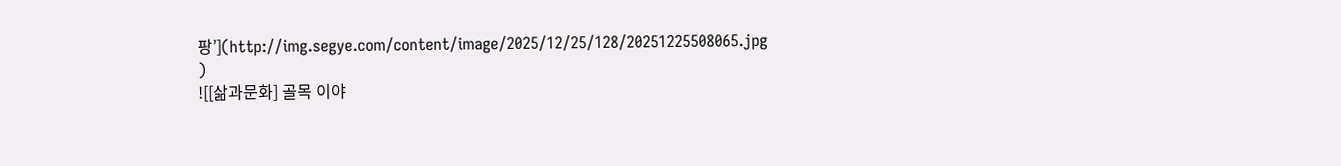팡’](http://img.segye.com/content/image/2025/12/25/128/20251225508065.jpg
)
![[삶과문화] 골목 이야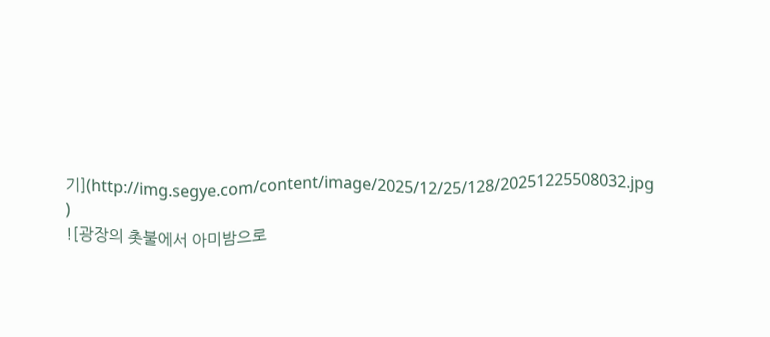기](http://img.segye.com/content/image/2025/12/25/128/20251225508032.jpg
)
![광장의 촛불에서 아미밤으로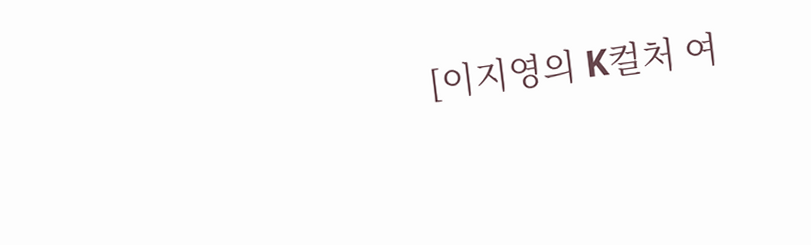[이지영의 K컬처 여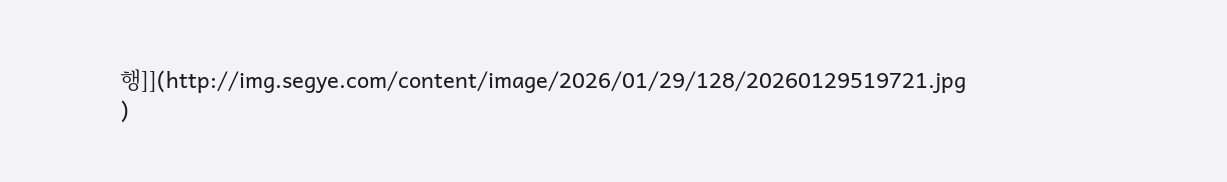행]](http://img.segye.com/content/image/2026/01/29/128/20260129519721.jpg
)